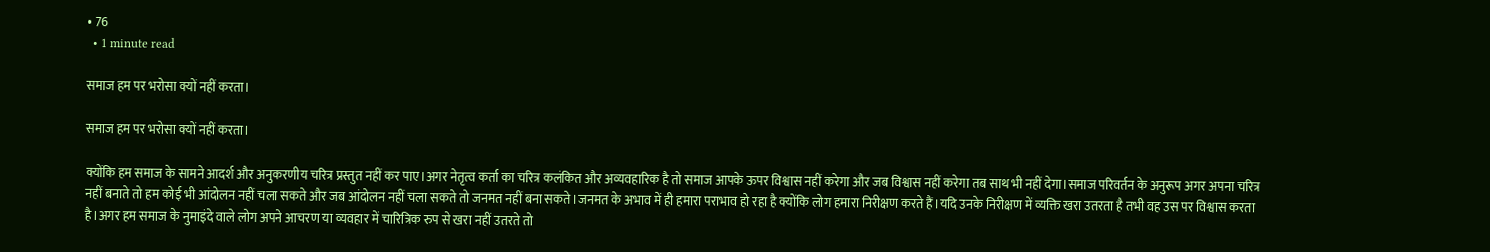• 76
  • 1 minute read

समाज हम पर भरोसा क्यों नहीं करता।

समाज हम पर भरोसा क्यों नहीं करता।

क्योंकि हम समाज के सामने आदर्श और अनुकरणीय चरित्र प्रस्तुत नहीं कर पाए।अगर नेतृत्व कर्ता का चरित्र कलंकित और अव्यवहारिक है तो समाज आपके ऊपर विश्वास नहीं करेगा और जब विश्वास नहीं करेगा तब साथ भी नहीं देगा।समाज परिवर्तन के अनुरूप अगर अपना चरित्र नहीं बनाते तो हम कोई भी आंदोलन नहीं चला सकते और जब आंदोलन नहीं चला सकते तो जनमत नहीं बना सकते।जनमत के अभाव में ही हमारा पराभाव हो रहा है क्योंकि लोग हमारा निरीक्षण करते हैं।यदि उनके निरीक्षण में व्यक्ति खरा उतरता है तभी वह उस पर विश्वास करता है।अगर हम समाज के नुमाइंदे वाले लोग अपने आचरण या व्यवहार में चारित्रिक रुप से खरा नहीं उतरते तो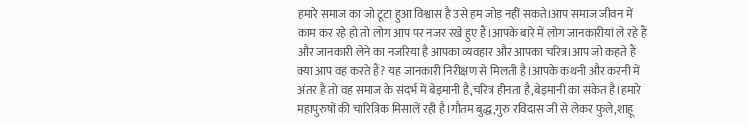हमारे समाज का जो टूटा हुआ विश्वास है उसे हम जोड़ नहीं सकते।आप समाज जीवन में काम कर रहे हो तो लोग आप पर नजर रखे हुए हैं।आपके बारे में लोग जानकारीयां ले रहे हैं और जानकारी लेने का नजरिया है आपका व्यवहार और आपका चरित्र।आप जो कहते हैं क्या आप वह करते हैं? यह जानकारी निरीक्षण से मिलती है।आपके कथनी और करनी में अंतर है तो वह समाज के संदर्भ में बेइमानी है,चरित्र हीनता है,बेइमानी का संकेत है।हमारे महापुरुषों की चारित्रिक मिसालें रही है।गौतम बुद्ध,गुरु रविदास जी से लेकर फुले,शाहू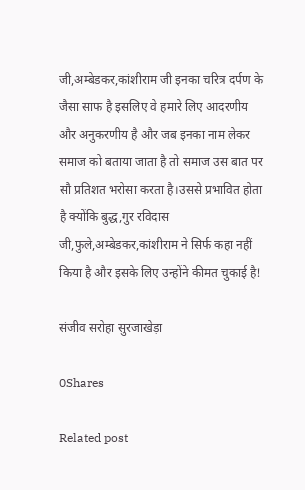जी,अम्बेडकर,कांशीराम जी इनका चरित्र दर्पण के जैसा साफ है इसलिए वे हमारे लिए आदरणीय और अनुकरणीय है और जब इनका नाम लेकर समाज को बताया जाता है तो समाज उस बात पर सौ प्रतिशत भरोसा करता है।उससे प्रभावित होता है क्योंकि बुद्ध,गुर रविदास जी,फुले,अम्बेडकर,कांशीराम ने सिर्फ कहा नहीं किया है और इसके लिए उन्होंने कीमत चुकाई है!

संजीव सरोहा सुरजाखेड़ा

0Shares

Related post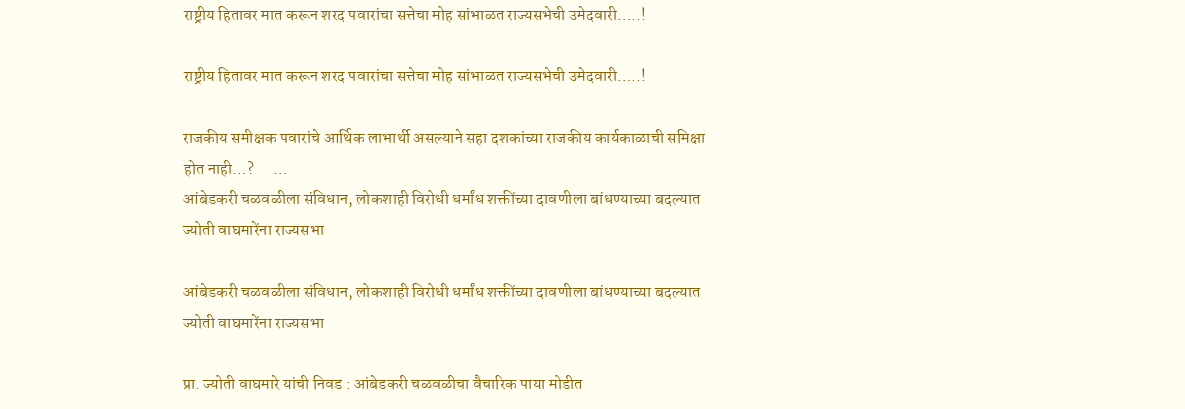राष्ट्रीय हितावर मात करून शरद पवारांचा सत्तेचा मोह सांभाळत राज्यसभेची उमेदवारी…..!

राष्ट्रीय हितावर मात करून शरद पवारांचा सत्तेचा मोह सांभाळत राज्यसभेची उमेदवारी…..!

राजकीय समीक्षक पवारांचे आर्थिक लाभार्थी असल्याने सहा दशकांच्या राजकीय कार्यकाळाची समिक्षा होत नाही…?      …
आंबेडकरी चळवळीला संविधान, लोकशाही विरोधी धर्मांध शक्तींच्या दावणीला बांधण्याच्या बदल्यात ज्योती वाघमारेंना राज्यसभा

आंबेडकरी चळवळीला संविधान, लोकशाही विरोधी धर्मांध शक्तींच्या दावणीला बांधण्याच्या बदल्यात ज्योती वाघमारेंना राज्यसभा

प्रा. ज्योती वाघमारे यांची निवड : आंबेडकरी चळवळीचा वैचारिक पाया मोडीत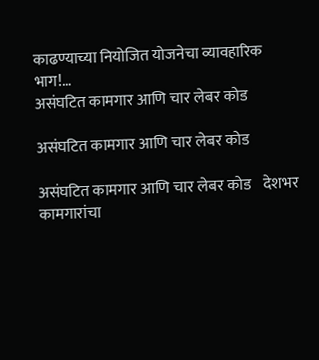काढण्याच्या नियोजित योजनेचा व्यावहारिक भाग!…
असंघटित कामगार आणि चार लेबर कोड

असंघटित कामगार आणि चार लेबर कोड

असंघटित कामगार आणि चार लेबर कोड    देशभर कामगारांचा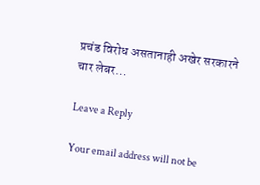प्रचंड विरोध असतानाही अखेर सरकारने चार लेबर…

Leave a Reply

Your email address will not be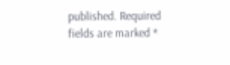published. Required fields are marked *